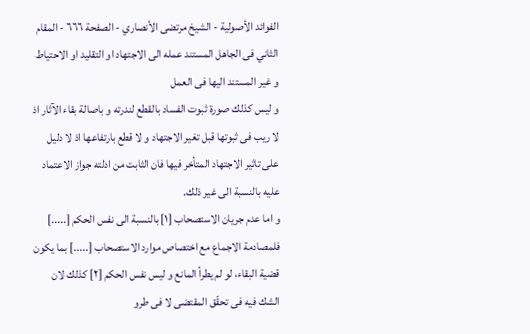الفوائد الأصولية - الشيخ مرتضى الأنصاري - الصفحة ٦٦٦ - المقام الثاني فى الجاهل المستند عمله الى الاجتهاد او التقليد او الاحتياط و غير المستند اليها فى العمل
و ليس كذلك صورة ثبوت الفساد بالقطع لندرته و باصالة بقاء الآثار اذ لا ريب فى ثبوتها قبل تغير الاجتهاد و لا قطع بارتفاعها اذ لا دليل على تاثير الاجتهاد المتأخر فيها فان الثابت من ادلته جواز الاعتماد عليه بالنسبة الى غير ذلك.
و اما عدم جريان الاستصحاب [١] بالنسبة الى نفس الحكم [.....] فلمصادمة الاجماع مع اختصاص موارد الاستصحاب [.....] بما يكون قضية البقاء، لو لم يطرأ المانع و ليس نفس الحكم [٢] كذلك لان الشك فيه فى تحقّق المقتضى لا فى طرو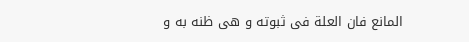المانع فان العلة فى ثبوته و هى ظنه به و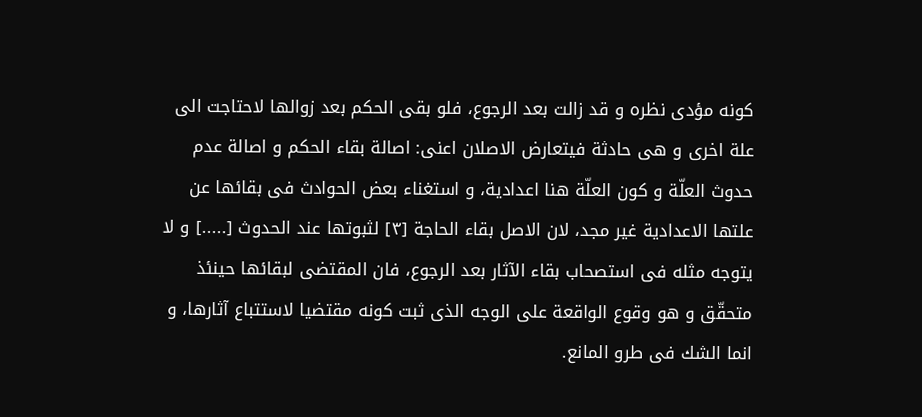كونه مؤدى نظره و قد زالت بعد الرجوع، فلو بقى الحكم بعد زوالها لاحتاجت الى علة اخرى و هى حادثة فيتعارض الاصلان اعنى: اصالة بقاء الحكم و اصالة عدم حدوث العلّة و كون العلّة هنا اعدادية، و استغناء بعض الحوادث فى بقائها عن علتها الاعدادية غير مجد، لان الاصل بقاء الحاجة [٣] لثبوتها عند الحدوث [.....] و لا يتوجه مثله فى استصحاب بقاء الآثار بعد الرجوع، فان المقتضى لبقائها حينئذ متحقّق و هو وقوع الواقعة على الوجه الذى ثبت كونه مقتضيا لاستتباع آثارها، و انما الشك فى طرو المانع.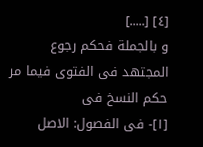[٤] [.....]
و بالجملة فحكم رجوع المجتهد فى الفتوى فيما مر حكم النسخ فى
[١]- فى الفصول: الاصل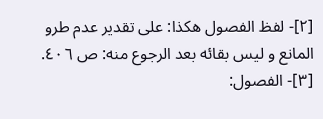[٢]- لفظ الفصول هكذا: على تقدير عدم طرو المانع و ليس بقائه بعد الرجوع منه: ص ٤٠٦.
[٣]- الفصول: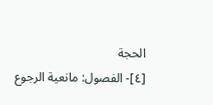الحجة
[٤]- الفصول: مانعية الرجوع